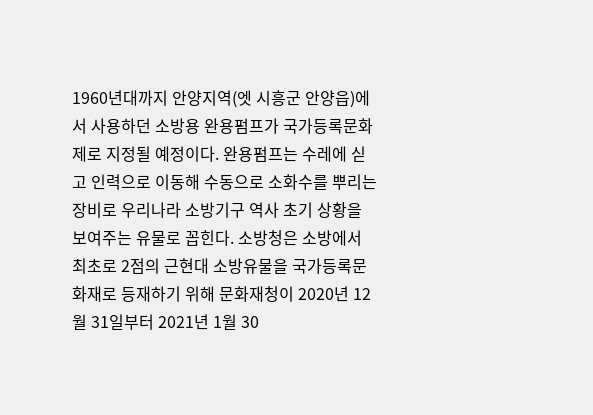1960년대까지 안양지역(엣 시흥군 안양읍)에서 사용하던 소방용 완용펌프가 국가등록문화제로 지정될 예정이다. 완용펌프는 수레에 싣고 인력으로 이동해 수동으로 소화수를 뿌리는 장비로 우리나라 소방기구 역사 초기 상황을 보여주는 유물로 꼽힌다. 소방청은 소방에서 최초로 2점의 근현대 소방유물을 국가등록문화재로 등재하기 위해 문화재청이 2020년 12월 31일부터 2021년 1월 30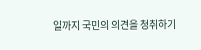일까지 국민의 의견을 청취하기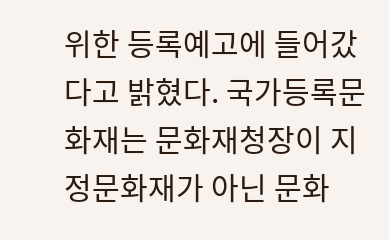위한 등록예고에 들어갔다고 밝혔다. 국가등록문화재는 문화재청장이 지정문화재가 아닌 문화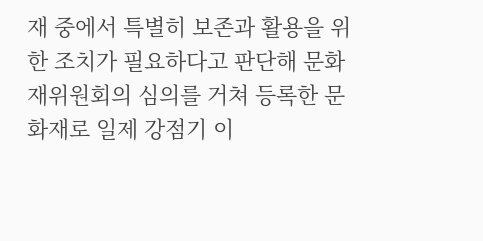재 중에서 특별히 보존과 활용을 위한 조치가 필요하다고 판단해 문화재위원회의 심의를 거쳐 등록한 문화재로 일제 강점기 이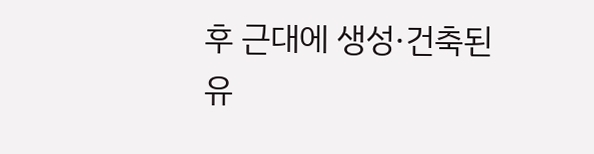후 근대에 생성·건축된 유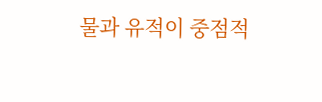물과 유적이 중점적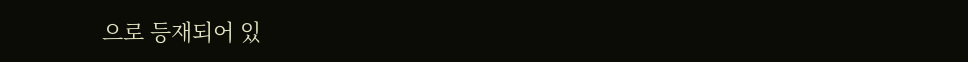으로 등재되어 있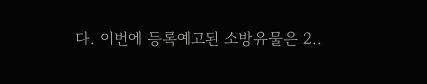다. 이번에 등록예고된 소방유물은 2..